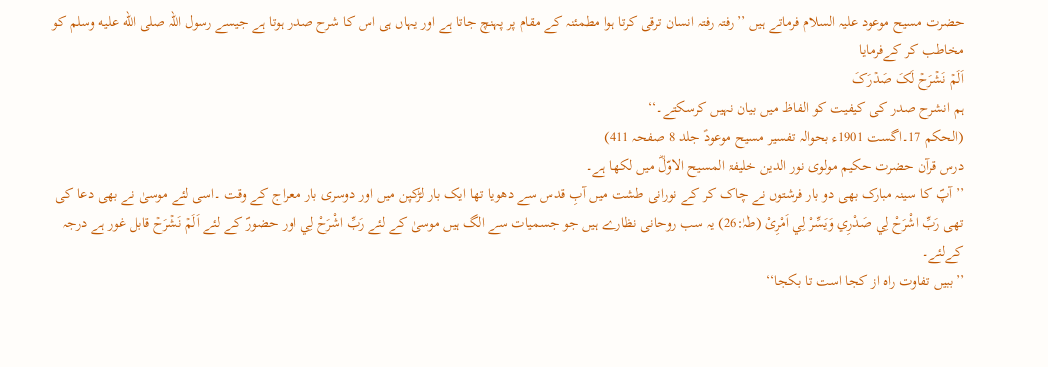حضرت مسیح موعود علیہ السلام فرماتے ہیں ’’رفتہ رفتہ انسان ترقی کرتا ہوا مطمئنہ کے مقام پر پہنچ جاتا ہے اور یہاں ہی اس کا شرح صدر ہوتا ہے جیسے رسول اللہ صلى الله عليه وسلم کو مخاطب کر کےفرمایا
اَلَمۡ نَشۡرَحۡ لَکَ صَدۡرَکَ
ہم انشرح صدر کی کیفیت کو الفاظ میں بیان نہیں کرسکتے۔‘‘
(الحکم 17۔اگست 1901ء بحوالہ تفسیر مسیح موعودؑ جلد 8 صفحہ 411)
درس قرآن حضرت حکیم مولوی نور الدین خلیفۃ المسیح الاوّلؓ میں لکھا ہے۔
’’آپؐ کا سینہ مبارک بھی دو بار فرشتوں نے چاک کر کے نورانی طشت میں آبِ قدس سے دھویا تھا ایک بار لڑکپن میں اور دوسری بار معراج کے وقت ۔اسی لئے موسیٰ نے بھی دعا کی تھی رَبِّ اشْرَحْ لِي صَدْرِي وَيَسِّرْ لِي اَمْرِیْ (طٰہٰ:26) یہ سب روحانی نظارے ہیں جو جسمیات سے الگ ہیں موسیٰ کے لئے رَبِّ اشْرَحْ لِي اور حضورؐ کے لئے اَلَمۡ نَشۡرَحۡ قابل غور ہے درجہ کےلئے۔
’’ببیں تفاوت راہ از کجا است تا بکجا‘‘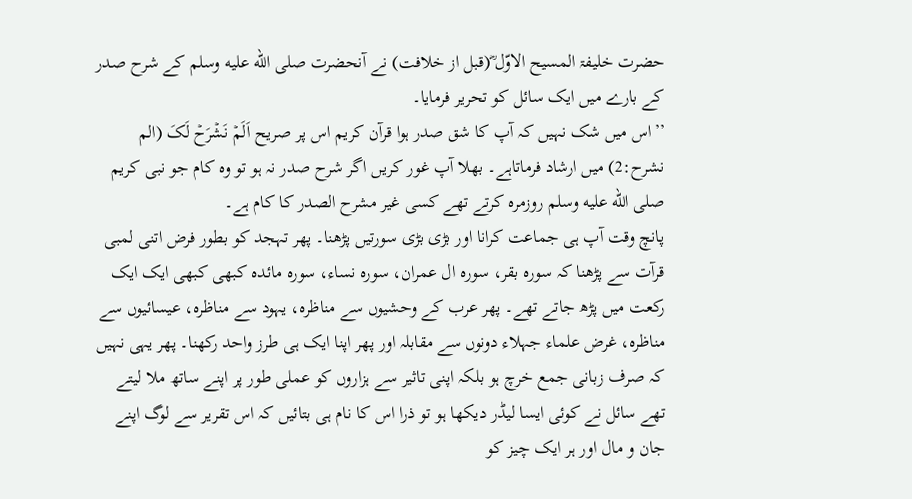حضرت خلیفۃ المسیح الاوّل ؓ(قبل از خلافت) نے آنحضرت صلى الله عليه وسلم کے شرح صدر کے بارے میں ایک سائل کو تحریر فرمایا۔
’’اس میں شک نہیں کہ آپ کا شق صدر ہوا قرآن کریم اس پر صریح اَلَمۡ نَشۡرَحۡ لَکَ (الم نشرح:2) میں ارشاد فرماتاہے۔ بھلا آپ غور کریں اگر شرح صدر نہ ہو تو وہ کام جو نبی کریم صلى الله عليه وسلم روزمرہ کرتے تھے کسی غیر مشرح الصدر کا کام ہے۔
پانچ وقت آپ ہی جماعت کرانا اور بڑی بڑی سورتیں پڑھنا۔ پھر تہجد کو بطور فرض اتنی لمبی قرآت سے پڑھنا کہ سورہ بقر، سورہ ال عمران، سورہ نساء، سورہ مائدہ کبھی کبھی ایک ایک رکعت میں پڑھ جاتے تھے۔ پھر عرب کے وحشیوں سے مناظرہ، یہود سے مناظرہ، عیسائیوں سے مناظرہ، غرض علماء جہلاء دونوں سے مقابلہ اور پھر اپنا ایک ہی طرز واحد رکھنا۔ پھر یہی نہیں کہ صرف زبانی جمع خرچ ہو بلکہ اپنی تاثیر سے ہزاروں کو عملی طور پر اپنے ساتھ ملا لیتے تھے سائل نے کوئی ایسا لیڈر دیکھا ہو تو ذرا اس کا نام ہی بتائیں کہ اس تقریر سے لوگ اپنے جان و مال اور ہر ایک چیز کو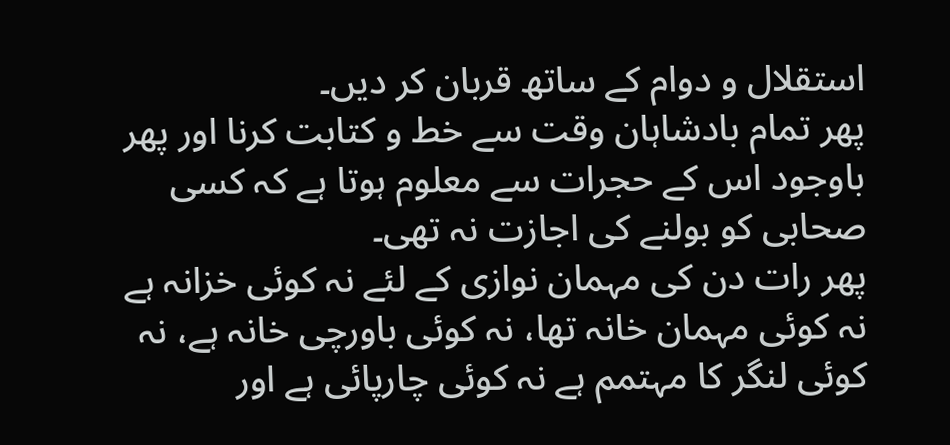استقلال و دوام کے ساتھ قربان کر دیں۔
پھر تمام بادشاہان وقت سے خط و کتابت کرنا اور پھر باوجود اس کے حجرات سے معلوم ہوتا ہے کہ کسی صحابی کو بولنے کی اجازت نہ تھی۔
پھر رات دن کی مہمان نوازی کے لئے نہ کوئی خزانہ ہے نہ کوئی مہمان خانہ تھا، نہ کوئی باورچی خانہ ہے، نہ کوئی لنگر کا مہتمم ہے نہ کوئی چارپائی ہے اور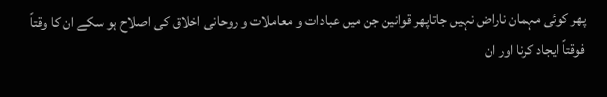پھر کوئی مہمان ناراض نہیں جاتاپھر قوانین جن میں عبادات و معاملات و روحانی اخلاق کی اصلاح ہو سکے ان کا وقتاً فوقتاً ایجاد کرنا اور ان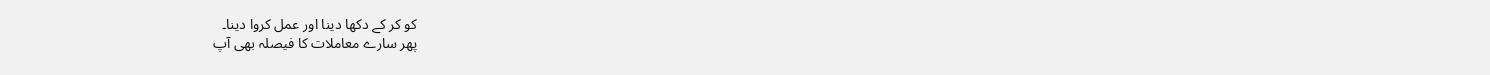کو کر کے دکھا دینا اور عمل کروا دینا۔
پھر سارے معاملات کا فیصلہ بھی آپ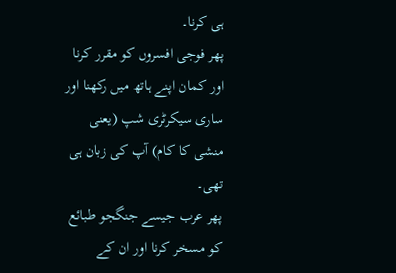ہی کرنا۔
پھر فوجی افسروں کو مقرر کرنا اور کمان اپنے ہاتھ میں رکھنا اور ساری سیکرٹری شپ (یعنی منشی کا کام) آپ کی زبان ہی تھی۔
پھر عرب جیسے جنگجو طبائع کو مسخر کرنا اور ان کے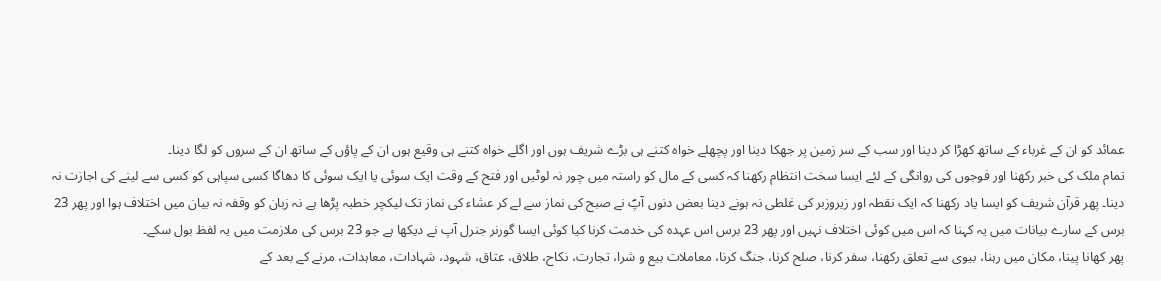عمائد کو ان کے غرباء کے ساتھ کھڑا کر دینا اور سب کے سر زمین پر جھکا دینا اور پچھلے خواہ کتنے ہی بڑے شریف ہوں اور اگلے خواہ کتنے ہی وقیع ہوں ان کے پاؤں کے ساتھ ان کے سروں کو لگا دینا۔
تمام ملک کی خبر رکھنا اور فوجوں کی روانگی کے لئے ایسا سخت انتظام رکھنا کہ کسی کے مال کو راستہ میں چور نہ لوٹیں اور فتح کے وقت ایک سوئی یا ایک سوئی کا دھاگا کسی سپاہی کو کسی سے لینے کی اجازت نہ دینا۔ پھر قرآن شریف کو ایسا یاد رکھنا کہ ایک نقطہ اور زیروزبر کی غلطی نہ ہونے دینا بعض دنوں آپؐ نے صبح کی نماز سے لے کر عشاء کی نماز تک لیکچر خطبہ پڑھا ہے نہ زبان کو وقفہ نہ بیان میں اختلاف ہوا اور پھر 23 برس کے سارے بیانات میں یہ کہنا کہ اس میں کوئی اختلاف نہیں اور پھر 23 برس اس عہدہ کی خدمت کرنا کیا کوئی ایسا گورنر جنرل آپ نے دیکھا ہے جو 23 برس کی ملازمت میں یہ لفظ بول سکے۔
پھر کھانا پینا، مکان میں رہنا، بیوی سے تعلق رکھنا، سفر کرنا، صلح کرنا، جنگ کرنا، معاملات بیع و شرا، تجارت، نکاح، طلاق، عتاق، شہود، شہادات، معاہدات، مرنے کے بعد کے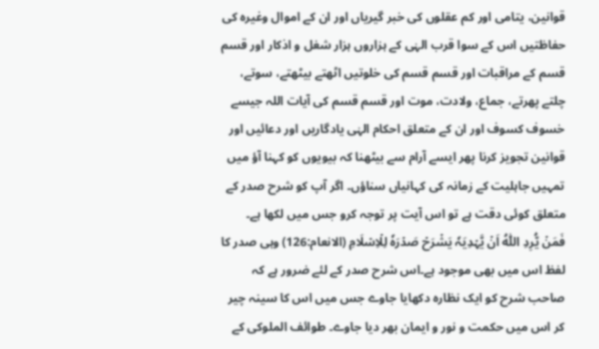قوانین، یتامی اور کم عقلوں کی خبر گیریاں اور ان کے اموال وغیرہ کی حفاظتیں اس کے سوا قرب الہٰی کے ہزاروں ہزار شغل و اذکار اور قسم قسم کے مراقبات اور قسم قسم کی خلوتیں اٹھتے بیٹھتے، سوتے، چلتے پھرتے، جماع، ولادت، موت اور قسم قسم کی آیات اللہ جیسے خسوف کسوف اور ان کے متعلق احکام الہٰی یادگاریں اور دعائیں اور قوانین تجویز کرنا پھر ایسے آرام سے بیٹھنا کہ بیویوں کو کہنا آؤ میں تمہیں جاہلیت کے زمانہ کی کہانیاں سناؤں۔ اگر آپ کو شرح صدر کے متعلق کوئی دقت ہے تو اس آیت پر توجہ کرو جس میں لکھا ہے۔
فَمَنۡ یُّرِدِ اللّٰہُ اَنۡ یَّہۡدِیَہٗ یَشۡرَحۡ صَدۡرَہٗ لِلۡاِسۡلَامِ (الانعام:126) وہی صدر کا لفظ اس میں بھی موجود ہے۔اس شرح صدر کے لئے ضرور ہے کہ صاحب شرح کو ایک نظارہ دکھایا جاوے جس میں اس کا سینہ چیر کر اس میں حکمت و نور و ایمان بھر دیا جاوے۔ طوائف الملوکی کے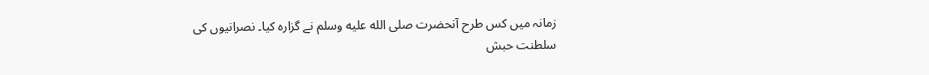زمانہ میں کس طرح آنحضرت صلى الله عليه وسلم نے گزارہ کیا۔ نصرانیوں کی سلطنت حبش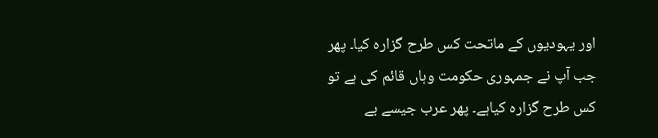اور یہودیوں کے ماتحت کس طرح گزارہ کیا۔ پھر جب آپ نے جمہوری حکومت وہاں قائم کی ہے تو کس طرح گزارہ کیاہے۔ پھر عرب جیسے بے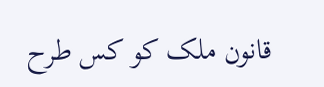قانون ملک کو کس طرح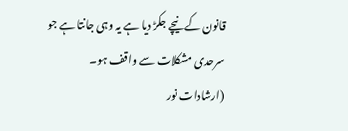قانون کے نیچے جکڑ دیا ہے یہ وہی جانتا ہے جو سرحدی مشکلات سے واقف ہو۔
(ارشادات نور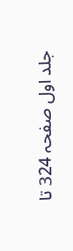جلد اول صفحہ 324 تا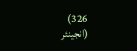326)
(انجینئر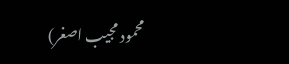محمود مجیب اصغر)